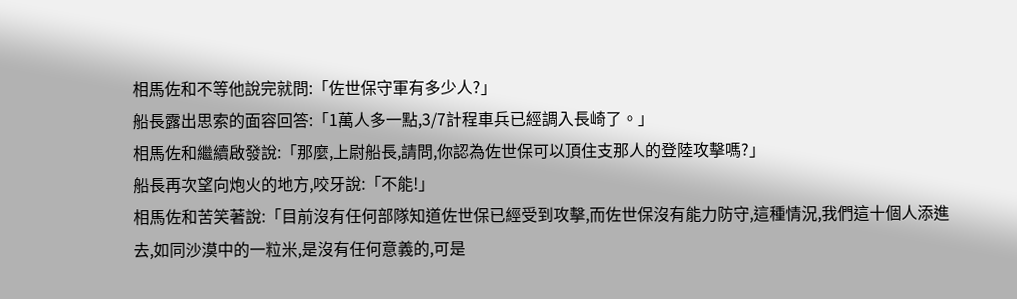相馬佐和不等他說完就問:「佐世保守軍有多少人?」
船長露出思索的面容回答:「1萬人多一點,3/7計程車兵已經調入長崎了。」
相馬佐和繼續啟發說:「那麼,上尉船長,請問,你認為佐世保可以頂住支那人的登陸攻擊嗎?」
船長再次望向炮火的地方,咬牙說:「不能!」
相馬佐和苦笑著說:「目前沒有任何部隊知道佐世保已經受到攻擊,而佐世保沒有能力防守,這種情況,我們這十個人添進去,如同沙漠中的一粒米,是沒有任何意義的,可是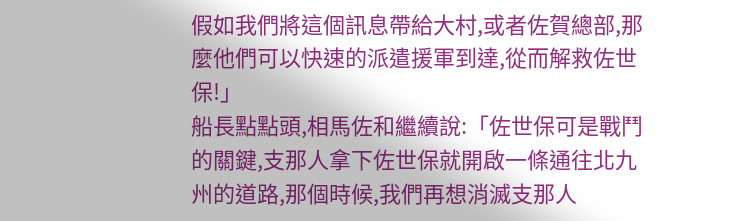假如我們將這個訊息帶給大村,或者佐賀總部,那麼他們可以快速的派遣援軍到達,從而解救佐世保!」
船長點點頭,相馬佐和繼續說:「佐世保可是戰鬥的關鍵,支那人拿下佐世保就開啟一條通往北九州的道路,那個時候,我們再想消滅支那人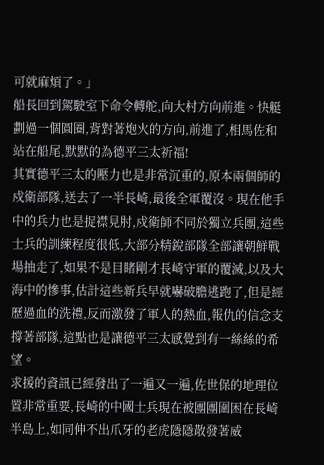可就麻煩了。」
船長回到駕駛室下命令轉舵,向大村方向前進。快艇劃過一個圓圈,背對著炮火的方向,前進了,相馬佐和站在船尾,默默的為德平三太祈福!
其實德平三太的壓力也是非常沉重的,原本兩個師的戍衛部隊,送去了一半長崎,最後全軍覆沒。現在他手中的兵力也是捉襟見肘,戍衛師不同於獨立兵團,這些士兵的訓練程度很低,大部分精銳部隊全部讓朝鮮戰場抽走了,如果不是目睹剛才長崎守軍的覆滅,以及大海中的慘事,估計這些新兵早就嚇破膽逃跑了,但是經歷過血的洗禮,反而激發了軍人的熱血,報仇的信念支撐著部隊,這點也是讓德平三太感覺到有一絲絲的希望。
求援的資訊已經發出了一遍又一遍,佐世保的地理位置非常重要,長崎的中國士兵現在被團團圍困在長崎半島上,如同伸不出爪牙的老虎隱隱散發著威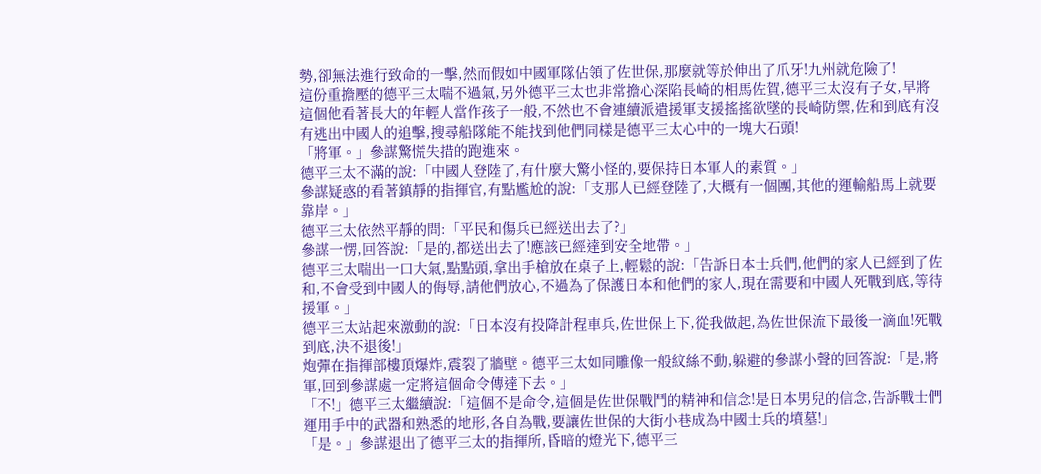勢,卻無法進行致命的一擊,然而假如中國軍隊佔領了佐世保,那麼就等於伸出了爪牙!九州就危險了!
這份重擔壓的德平三太喘不過氣,另外德平三太也非常擔心深陷長崎的相馬佐賀,德平三太沒有子女,早將這個他看著長大的年輕人當作孩子一般,不然也不會連續派遣援軍支援搖搖欲墜的長崎防禦,佐和到底有沒有逃出中國人的追擊,搜尋船隊能不能找到他們同樣是德平三太心中的一塊大石頭!
「將軍。」參謀驚慌失措的跑進來。
德平三太不滿的說:「中國人登陸了,有什麼大驚小怪的,要保持日本軍人的素質。」
參謀疑惑的看著鎮靜的指揮官,有點尷尬的說:「支那人已經登陸了,大概有一個團,其他的運輸船馬上就要靠岸。」
德平三太依然平靜的問:「平民和傷兵已經送出去了?」
參謀一愣,回答說:「是的,都送出去了!應該已經達到安全地帶。」
德平三太喘出一口大氣,點點頭,拿出手槍放在桌子上,輕鬆的說:「告訴日本士兵們,他們的家人已經到了佐和,不會受到中國人的侮辱,請他們放心,不過為了保護日本和他們的家人,現在需要和中國人死戰到底,等待援軍。」
德平三太站起來激動的說:「日本沒有投降計程車兵,佐世保上下,從我做起,為佐世保流下最後一滴血!死戰到底,決不退後!」
炮彈在指揮部樓頂爆炸,震裂了牆壁。德平三太如同雕像一般紋絲不動,躲避的參謀小聲的回答說:「是,將軍,回到參謀處一定將這個命令傳達下去。」
「不!」德平三太繼續說:「這個不是命令,這個是佐世保戰鬥的精神和信念!是日本男兒的信念,告訴戰士們運用手中的武器和熟悉的地形,各自為戰,要讓佐世保的大街小巷成為中國士兵的墳墓!」
「是。」參謀退出了德平三太的指揮所,昏暗的燈光下,德平三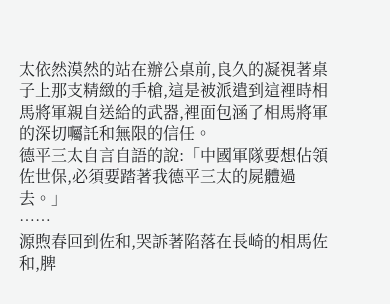太依然漠然的站在辦公桌前,良久的凝視著桌子上那支精緻的手槍,這是被派遣到這裡時相馬將軍親自送給的武器,裡面包涵了相馬將軍的深切囑託和無限的信任。
德平三太自言自語的說:「中國軍隊要想佔領佐世保,必須要踏著我德平三太的屍體過去。」
……
源煦春回到佐和,哭訴著陷落在長崎的相馬佐和,脾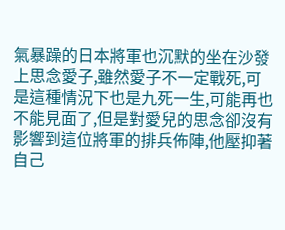氣暴躁的日本將軍也沉默的坐在沙發上思念愛子,雖然愛子不一定戰死,可是這種情況下也是九死一生,可能再也不能見面了,但是對愛兒的思念卻沒有影響到這位將軍的排兵佈陣,他壓抑著自己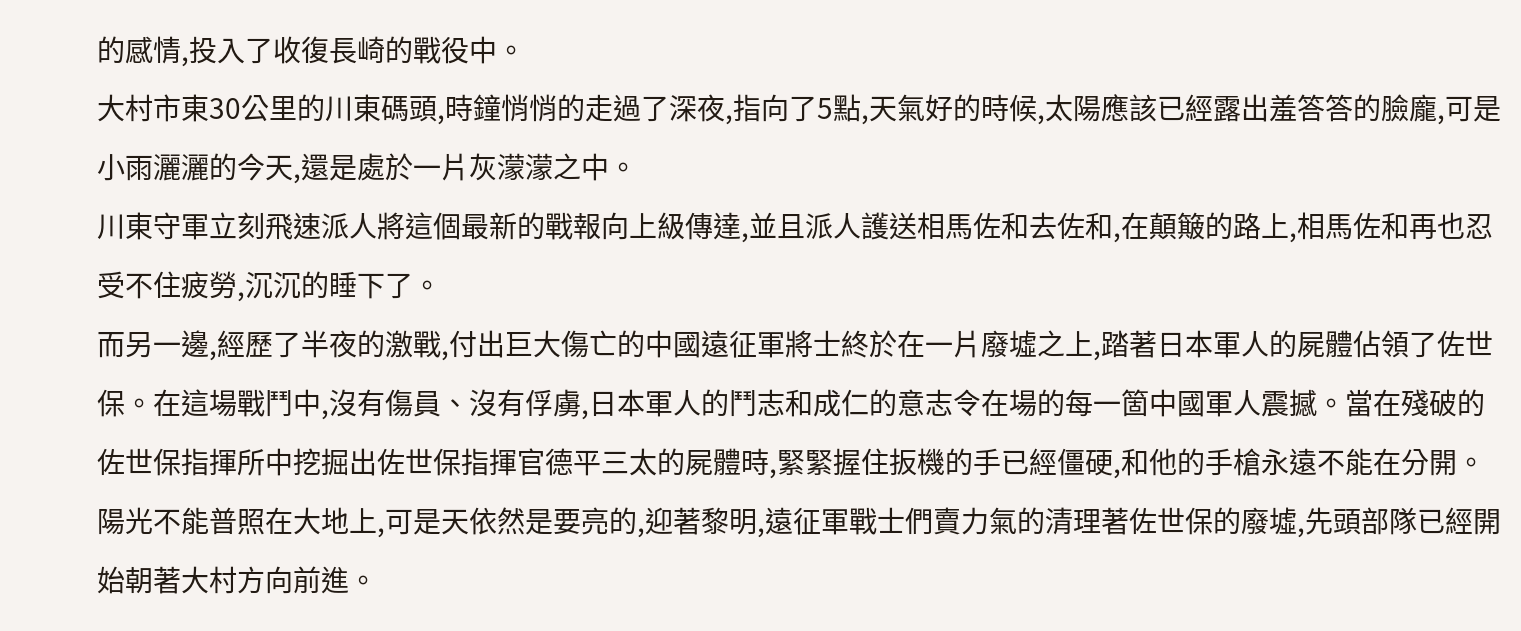的感情,投入了收復長崎的戰役中。
大村市東30公里的川東碼頭,時鐘悄悄的走過了深夜,指向了5點,天氣好的時候,太陽應該已經露出羞答答的臉龐,可是小雨灑灑的今天,還是處於一片灰濛濛之中。
川東守軍立刻飛速派人將這個最新的戰報向上級傳達,並且派人護送相馬佐和去佐和,在顛簸的路上,相馬佐和再也忍受不住疲勞,沉沉的睡下了。
而另一邊,經歷了半夜的激戰,付出巨大傷亡的中國遠征軍將士終於在一片廢墟之上,踏著日本軍人的屍體佔領了佐世保。在這場戰鬥中,沒有傷員、沒有俘虜,日本軍人的鬥志和成仁的意志令在場的每一箇中國軍人震撼。當在殘破的佐世保指揮所中挖掘出佐世保指揮官德平三太的屍體時,緊緊握住扳機的手已經僵硬,和他的手槍永遠不能在分開。
陽光不能普照在大地上,可是天依然是要亮的,迎著黎明,遠征軍戰士們賣力氣的清理著佐世保的廢墟,先頭部隊已經開始朝著大村方向前進。